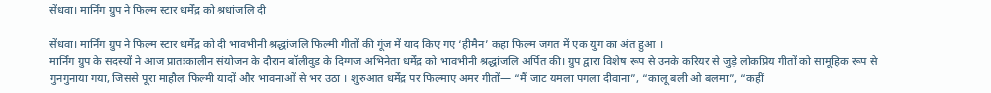सेंधवा। मार्निंग ग्रुप ने फिल्म स्टार धर्मेंद्र को श्रधांजलि दी

सेंधवा। मार्निंग ग्रुप ने फिल्म स्टार धर्मेंद्र को दी भावभीनी श्रद्धांजलि फिल्मी गीतों की गूंज में याद किए गए ‘हीमैन’ कहा फिल्म जगत में एक युग का अंत हुआ ।
मार्निंग ग्रुप के सदस्यों ने आज प्रातःकालीन संयोजन के दौरान बॉलीवुड के दिग्गज अभिनेता धर्मेंद्र को भावभीनी श्रद्धांजलि अर्पित की। ग्रुप द्वारा विशेष रूप से उनके करियर से जुड़े लोकप्रिय गीतों को सामूहिक रूप से गुनगुनाया गया, जिससे पूरा माहौल फिल्मी यादों और भावनाओं से भर उठा । शुरुआत धर्मेंद्र पर फिल्माए अमर गीतों— “मैं जाट यमला पगला दीवाना”, “कालू बली ओ बलमा”, “कहीं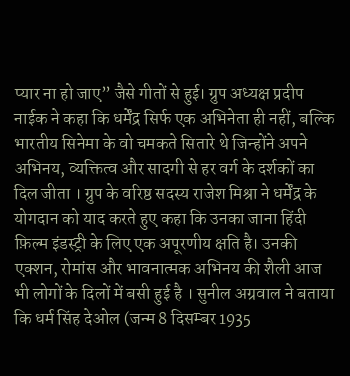प्यार ना हो जाए” जैसे गीतों से हुई। ग्रुप अध्यक्ष प्रदीप नाईक ने कहा कि धर्मेंद्र सिर्फ एक अभिनेता ही नहीं, बल्कि भारतीय सिनेमा के वो चमकते सितारे थे जिन्होंने अपने अभिनय, व्यक्तित्व और सादगी से हर वर्ग के दर्शकों का दिल जीता । ग्रुप के वरिष्ठ सदस्य राजेश मिश्रा ने धर्मेंद्र के योगदान को याद करते हुए कहा कि उनका जाना हिंदी फ़िल्म इंडस्ट्री के लिए एक अपूरणीय क्षति है। उनकी एक्शन, रोमांस और भावनात्मक अभिनय की शैली आज भी लोगों के दिलों में बसी हुई है । सुनील अग्रवाल ने बताया कि धर्म सिंह देओल (जन्म 8 दिसम्बर 1935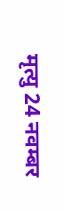मृत्यु 24 नवम्बर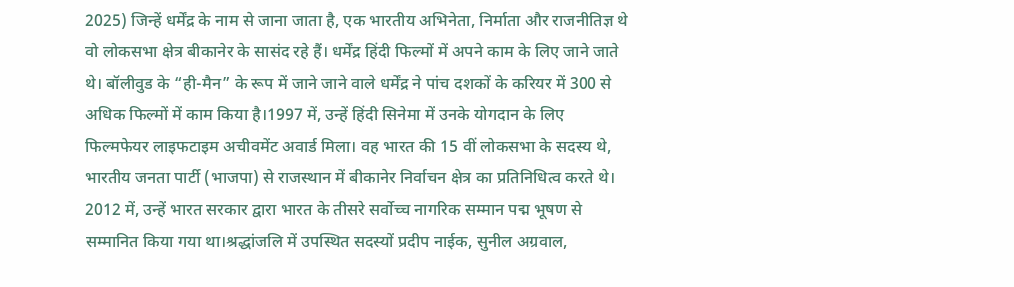2025) जिन्हें धर्मेंद्र के नाम से जाना जाता है, एक भारतीय अभिनेता, निर्माता और राजनीतिज्ञ थे वो लोकसभा क्षेत्र बीकानेर के सासंद रहे हैं। धर्मेंद्र हिंदी फिल्मों में अपने काम के लिए जाने जाते थे। बॉलीवुड के “ही-मैन” के रूप में जाने जाने वाले धर्मेंद्र ने पांच दशकों के करियर में 300 से अधिक फिल्मों में काम किया है।1997 में, उन्हें हिंदी सिनेमा में उनके योगदान के लिए फिल्मफेयर लाइफटाइम अचीवमेंट अवार्ड मिला। वह भारत की 15 वीं लोकसभा के सदस्य थे, भारतीय जनता पार्टी (भाजपा) से राजस्थान में बीकानेर निर्वाचन क्षेत्र का प्रतिनिधित्व करते थे। 2012 में, उन्हें भारत सरकार द्वारा भारत के तीसरे सर्वोच्च नागरिक सम्मान पद्म भूषण से सम्मानित किया गया था।श्रद्धांजलि में उपस्थित सदस्यों प्रदीप नाईक, सुनील अग्रवाल,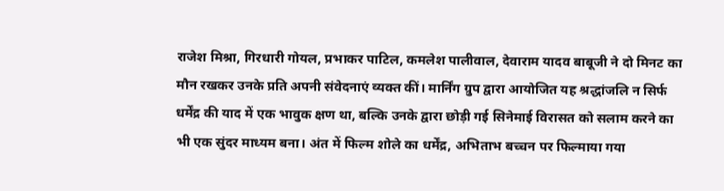राजेश मिश्रा, गिरधारी गोयल, प्रभाकर पाटिल, कमलेश पालीवाल, देवाराम यादव बाबूजी ने दो मिनट का मौन रखकर उनके प्रति अपनी संवेदनाएं व्यक्त कीं। मार्निंग ग्रुप द्वारा आयोजित यह श्रद्धांजलि न सिर्फ धर्मेंद्र की याद में एक भावुक क्षण था, बल्कि उनके द्वारा छोड़ी गई सिनेमाई विरासत को सलाम करने का भी एक सुंदर माध्यम बना। अंत में फिल्म शोले का धर्मेंद्र, अभिताभ बच्चन पर फिल्माया गया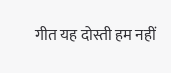गीत यह दोस्ती हम नहीं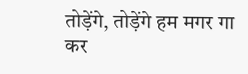तोड़ेंगे, तोड़ेंगे हम मगर गा कर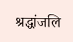श्रद्धांजलि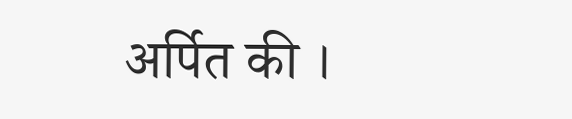अर्पित की ।